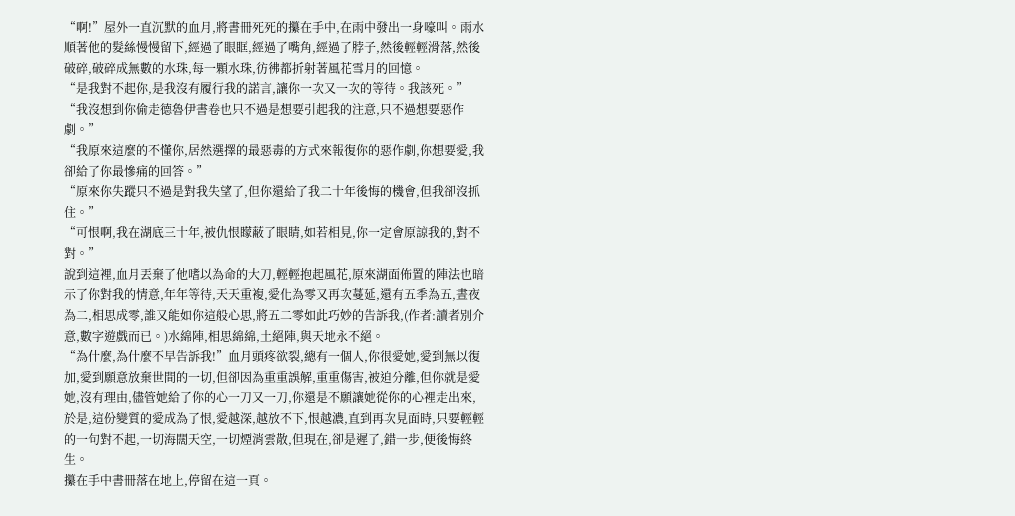“啊!”屋外一直沉默的血月,將書冊死死的攥在手中,在雨中發出一身嚎叫。雨水順著他的髮絲慢慢留下,經過了眼眶,經過了嘴角,經過了脖子,然後輕輕滑落,然後破碎,破碎成無數的水珠,每一顆水珠,彷彿都折射著風花雪月的回憶。
“是我對不起你,是我沒有履行我的諾言,讓你一次又一次的等待。我該死。”
“我沒想到你偷走德魯伊書卷也只不過是想要引起我的注意,只不過想要惡作劇。”
“我原來這麼的不懂你,居然選擇的最惡毒的方式來報復你的惡作劇,你想要愛,我卻給了你最慘痛的回答。”
“原來你失蹤只不過是對我失望了,但你還給了我二十年後悔的機會,但我卻沒抓住。”
“可恨啊,我在湖底三十年,被仇恨矇蔽了眼睛,如若相見,你一定會原諒我的,對不對。”
說到這裡,血月丟棄了他嗜以為命的大刀,輕輕抱起風花,原來湖面佈置的陣法也暗示了你對我的情意,年年等待,天天重複,愛化為零又再次蔓延,還有五季為五,晝夜為二,相思成零,誰又能如你這般心思,將五二零如此巧妙的告訴我,(作者:讀者別介意,數字遊戲而已。)水綿陣,相思綿綿,土絕陣,與天地永不絕。
“為什麼,為什麼不早告訴我!”血月頭疼欲裂,總有一個人,你很愛她,愛到無以復加,愛到願意放棄世間的一切,但卻因為重重誤解,重重傷害,被迫分離,但你就是愛她,沒有理由,儘管她給了你的心一刀又一刀,你還是不願讓她從你的心裡走出來,於是,這份變質的愛成為了恨,愛越深,越放不下,恨越濃,直到再次見面時,只要輕輕的一句對不起,一切海闊天空,一切煙消雲散,但現在,卻是遲了,錯一步,便後悔終生。
攥在手中書冊落在地上,停留在這一頁。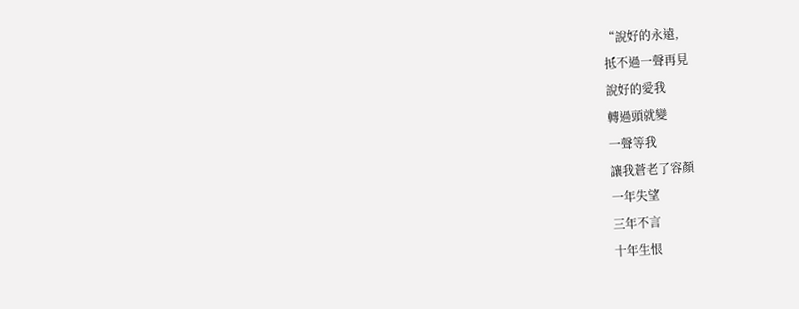“說好的永遠,
抵不過一聲再見
說好的愛我
轉過頭就變
一聲等我
讓我蒼老了容顏
一年失望
三年不言
十年生恨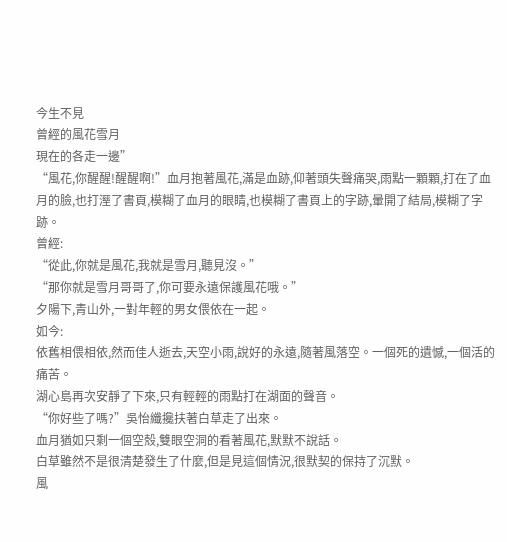今生不見
曾經的風花雪月
現在的各走一邊”
“風花,你醒醒!醒醒啊!”血月抱著風花,滿是血跡,仰著頭失聲痛哭,雨點一顆顆,打在了血月的臉,也打溼了書頁,模糊了血月的眼睛,也模糊了書頁上的字跡,暈開了結局,模糊了字跡。
曾經:
“從此,你就是風花,我就是雪月,聽見沒。”
“那你就是雪月哥哥了,你可要永遠保護風花哦。”
夕陽下,青山外,一對年輕的男女偎依在一起。
如今:
依舊相偎相依,然而佳人逝去,天空小雨,說好的永遠,隨著風落空。一個死的遺憾,一個活的痛苦。
湖心島再次安靜了下來,只有輕輕的雨點打在湖面的聲音。
“你好些了嗎?”吳怡纖攙扶著白草走了出來。
血月猶如只剩一個空殼,雙眼空洞的看著風花,默默不說話。
白草雖然不是很清楚發生了什麼,但是見這個情況,很默契的保持了沉默。
風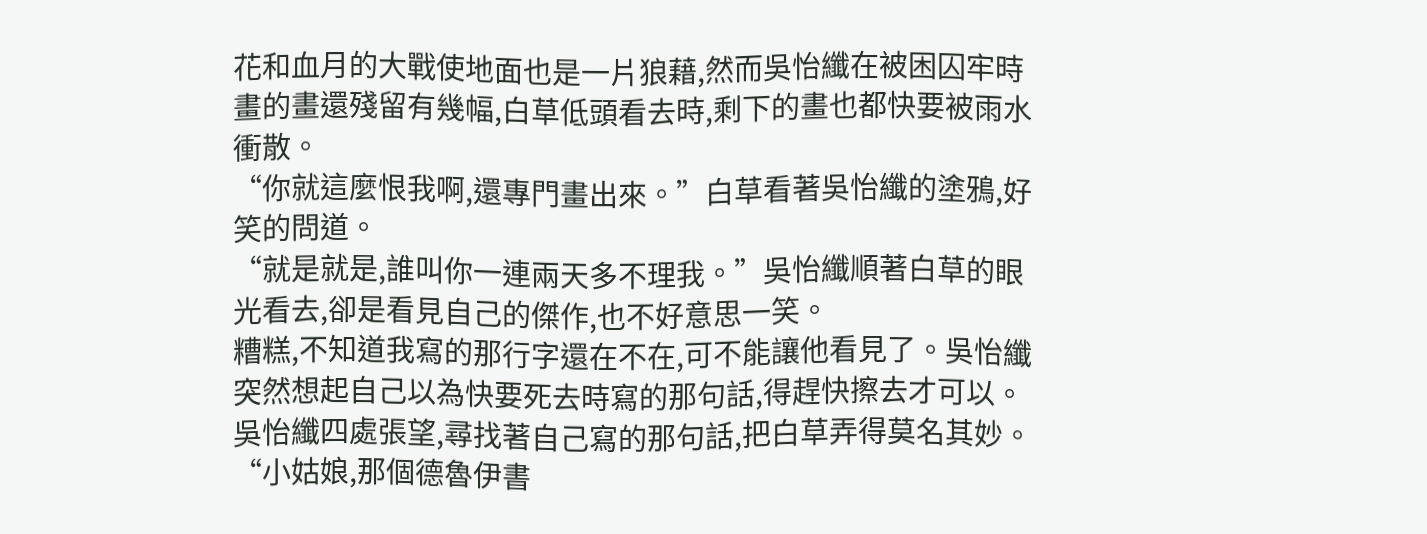花和血月的大戰使地面也是一片狼藉,然而吳怡纖在被困囚牢時畫的畫還殘留有幾幅,白草低頭看去時,剩下的畫也都快要被雨水衝散。
“你就這麼恨我啊,還專門畫出來。”白草看著吳怡纖的塗鴉,好笑的問道。
“就是就是,誰叫你一連兩天多不理我。”吳怡纖順著白草的眼光看去,卻是看見自己的傑作,也不好意思一笑。
糟糕,不知道我寫的那行字還在不在,可不能讓他看見了。吳怡纖突然想起自己以為快要死去時寫的那句話,得趕快擦去才可以。
吳怡纖四處張望,尋找著自己寫的那句話,把白草弄得莫名其妙。
“小姑娘,那個德魯伊書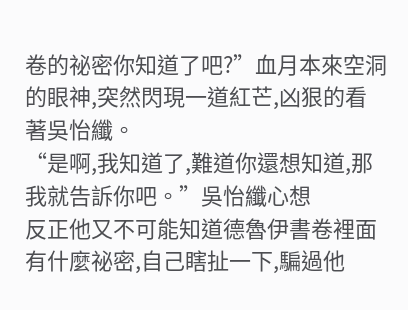卷的祕密你知道了吧?”血月本來空洞的眼神,突然閃現一道紅芒,凶狠的看著吳怡纖。
“是啊,我知道了,難道你還想知道,那我就告訴你吧。”吳怡纖心想
反正他又不可能知道德魯伊書卷裡面有什麼祕密,自己瞎扯一下,騙過他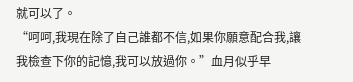就可以了。
“呵呵,我現在除了自己誰都不信,如果你願意配合我,讓我檢查下你的記憶,我可以放過你。”血月似乎早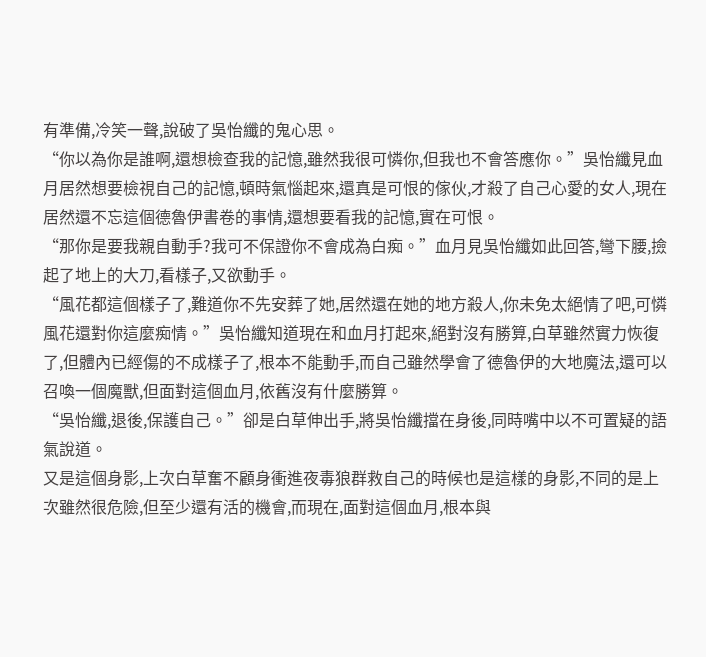有準備,冷笑一聲,說破了吳怡纖的鬼心思。
“你以為你是誰啊,還想檢查我的記憶,雖然我很可憐你,但我也不會答應你。”吳怡纖見血月居然想要檢視自己的記憶,頓時氣惱起來,還真是可恨的傢伙,才殺了自己心愛的女人,現在居然還不忘這個德魯伊書卷的事情,還想要看我的記憶,實在可恨。
“那你是要我親自動手?我可不保證你不會成為白痴。”血月見吳怡纖如此回答,彎下腰,撿起了地上的大刀,看樣子,又欲動手。
“風花都這個樣子了,難道你不先安葬了她,居然還在她的地方殺人,你未免太絕情了吧,可憐風花還對你這麼痴情。”吳怡纖知道現在和血月打起來,絕對沒有勝算,白草雖然實力恢復了,但體內已經傷的不成樣子了,根本不能動手,而自己雖然學會了德魯伊的大地魔法,還可以召喚一個魔獸,但面對這個血月,依舊沒有什麼勝算。
“吳怡纖,退後,保護自己。”卻是白草伸出手,將吳怡纖擋在身後,同時嘴中以不可置疑的語氣說道。
又是這個身影,上次白草奮不顧身衝進夜毒狼群救自己的時候也是這樣的身影,不同的是上次雖然很危險,但至少還有活的機會,而現在,面對這個血月,根本與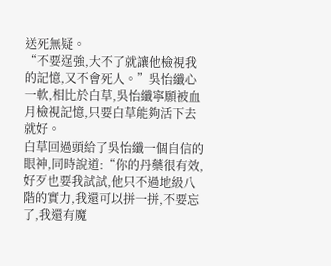送死無疑。
“不要逞強,大不了就讓他檢視我的記憶,又不會死人。”吳怡纖心一軟,相比於白草,吳怡纖寧願被血月檢視記憶,只要白草能夠活下去就好。
白草回過頭給了吳怡纖一個自信的眼神,同時說道:“你的丹藥很有效,好歹也要我試試,他只不過地級八階的實力,我還可以拼一拼,不要忘了,我還有魔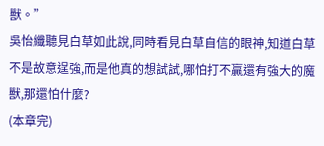獸。”
吳怡纖聽見白草如此說,同時看見白草自信的眼神,知道白草不是故意逞強,而是他真的想試試,哪怕打不贏還有強大的魔獸,那還怕什麼?
(本章完)